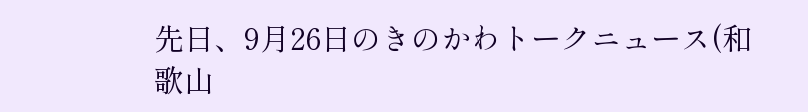先日、9月26日のきのかわトークニュース(和歌山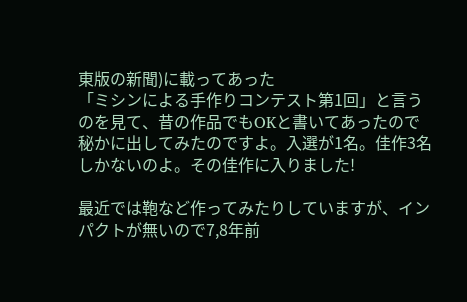東版の新聞)に載ってあった
「ミシンによる手作りコンテスト第1回」と言うのを見て、昔の作品でもOKと書いてあったので秘かに出してみたのですよ。入選が1名。佳作3名しかないのよ。その佳作に入りました!

最近では鞄など作ってみたりしていますが、インパクトが無いので7,8年前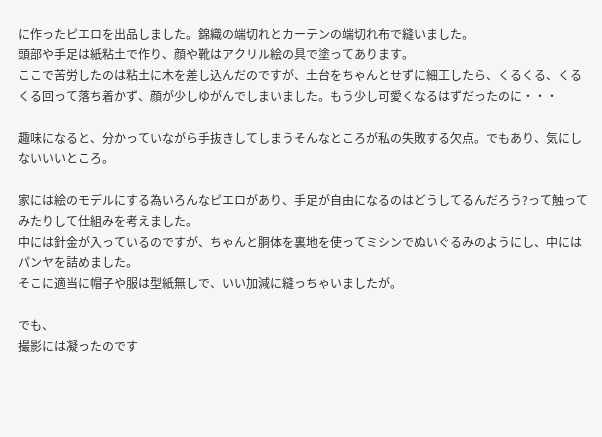に作ったピエロを出品しました。錦織の端切れとカーテンの端切れ布で縫いました。
頭部や手足は紙粘土で作り、顔や靴はアクリル絵の具で塗ってあります。
ここで苦労したのは粘土に木を差し込んだのですが、土台をちゃんとせずに細工したら、くるくる、くるくる回って落ち着かず、顔が少しゆがんでしまいました。もう少し可愛くなるはずだったのに・・・

趣味になると、分かっていながら手抜きしてしまうそんなところが私の失敗する欠点。でもあり、気にしないいいところ。

家には絵のモデルにする為いろんなピエロがあり、手足が自由になるのはどうしてるんだろう?って触ってみたりして仕組みを考えました。
中には針金が入っているのですが、ちゃんと胴体を裏地を使ってミシンでぬいぐるみのようにし、中にはパンヤを詰めました。
そこに適当に帽子や服は型紙無しで、いい加減に縫っちゃいましたが。

でも、
撮影には凝ったのです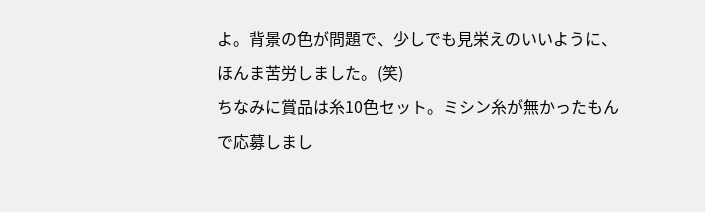よ。背景の色が問題で、少しでも見栄えのいいように、ほんま苦労しました。(笑)
ちなみに賞品は糸10色セット。ミシン糸が無かったもんで応募しまし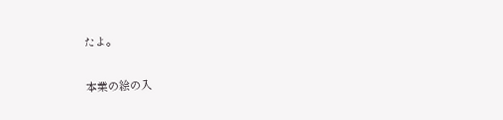たよ。

本業の絵の入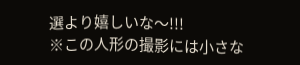選より嬉しいな〜!!!
※この人形の撮影には小さな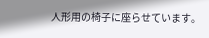人形用の椅子に座らせています。